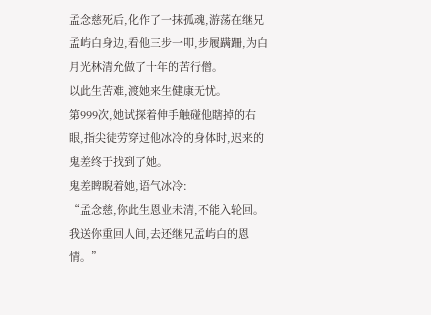孟念慈死后,化作了一抹孤魂,游荡在继兄孟屿白身边,看他三步一叩,步履蹒跚,为白月光林清允做了十年的苦行僧。
以此生苦难,渡她来生健康无忧。
第999次,她试探着伸手触碰他瞎掉的右眼,指尖徒劳穿过他冰冷的身体时,迟来的鬼差终于找到了她。
鬼差睥睨着她,语气冰冷:
“孟念慈,你此生恩业未清,不能入轮回。我送你重回人间,去还继兄孟屿白的恩情。”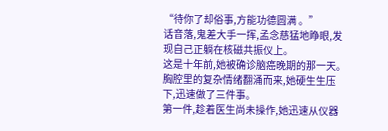“待你了却俗事,方能功德圆满 。”
话音落,鬼差大手一挥,孟念慈猛地睁眼,发现自己正躺在核磁共振仪上。
这是十年前,她被确诊脑癌晚期的那一天。
胸腔里的复杂情绪翻涌而来,她硬生生压下,迅速做了三件事。
第一件,趁着医生尚未操作,她迅速从仪器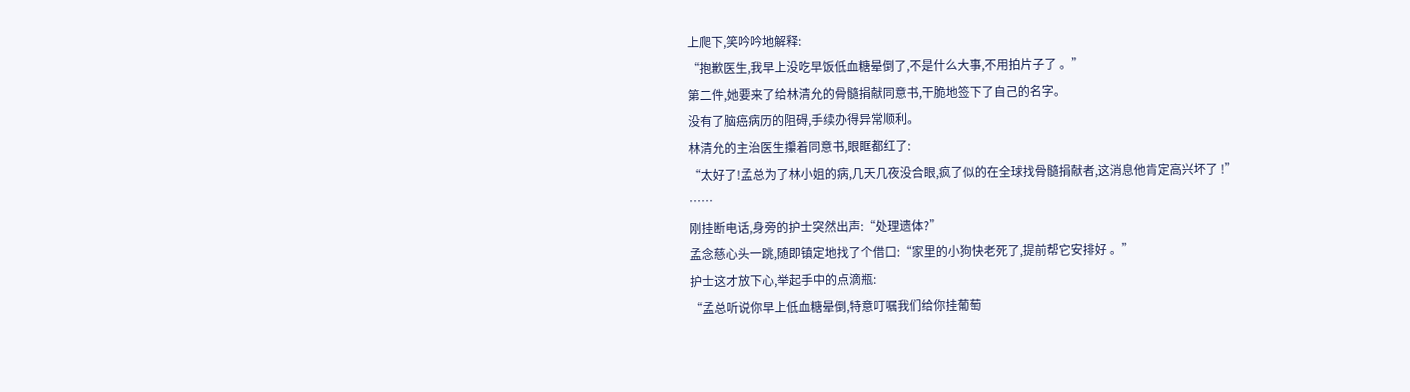上爬下,笑吟吟地解释:
“抱歉医生,我早上没吃早饭低血糖晕倒了,不是什么大事,不用拍片子了 。”
第二件,她要来了给林清允的骨髓捐献同意书,干脆地签下了自己的名字。
没有了脑癌病历的阻碍,手续办得异常顺利。
林清允的主治医生攥着同意书,眼眶都红了:
“太好了!孟总为了林小姐的病,几天几夜没合眼,疯了似的在全球找骨髓捐献者,这消息他肯定高兴坏了 !”
……
刚挂断电话,身旁的护士突然出声:“处理遗体?”
孟念慈心头一跳,随即镇定地找了个借口:“家里的小狗快老死了,提前帮它安排好 。”
护士这才放下心,举起手中的点滴瓶:
“孟总听说你早上低血糖晕倒,特意叮嘱我们给你挂葡萄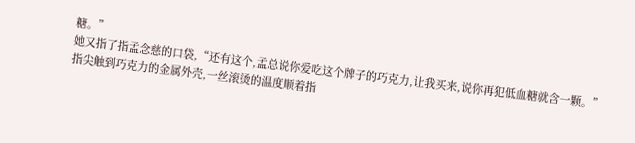糖。”
她又指了指孟念慈的口袋,“还有这个,孟总说你爱吃这个牌子的巧克力,让我买来,说你再犯低血糖就含一颗。”
指尖触到巧克力的金属外壳,一丝滚烫的温度顺着指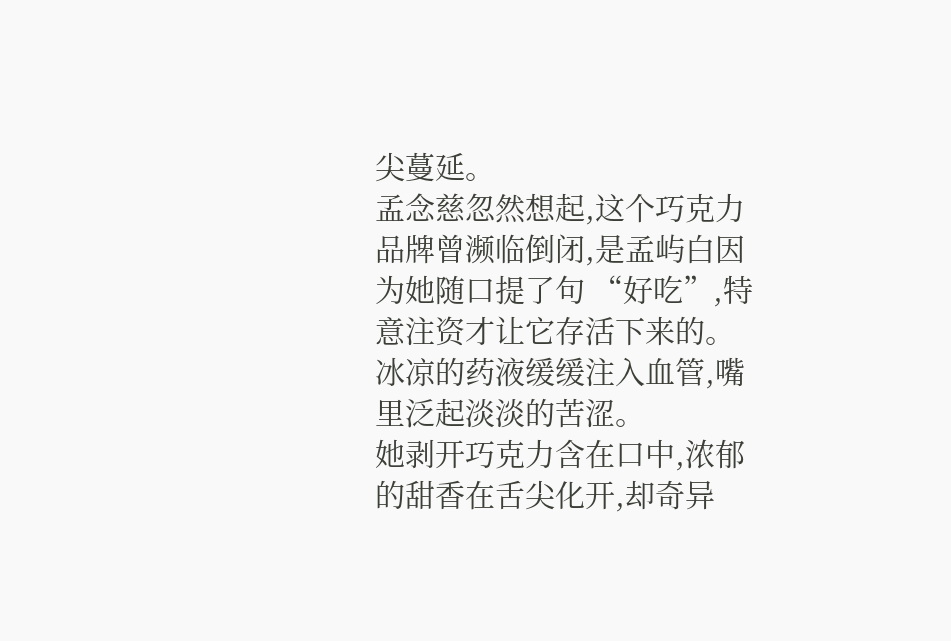尖蔓延。
孟念慈忽然想起,这个巧克力品牌曾濒临倒闭,是孟屿白因为她随口提了句 “好吃”,特意注资才让它存活下来的。
冰凉的药液缓缓注入血管,嘴里泛起淡淡的苦涩。
她剥开巧克力含在口中,浓郁的甜香在舌尖化开,却奇异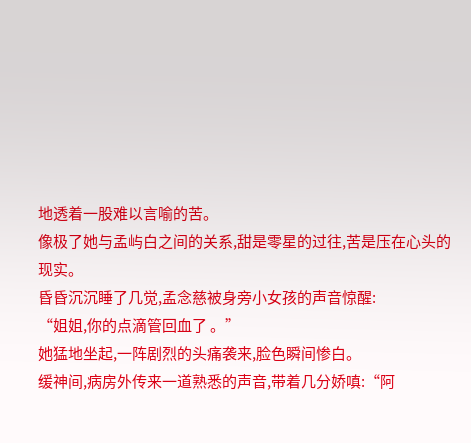地透着一股难以言喻的苦。
像极了她与孟屿白之间的关系,甜是零星的过往,苦是压在心头的现实。
昏昏沉沉睡了几觉,孟念慈被身旁小女孩的声音惊醒:
“姐姐,你的点滴管回血了 。”
她猛地坐起,一阵剧烈的头痛袭来,脸色瞬间惨白。
缓神间,病房外传来一道熟悉的声音,带着几分娇嗔:“阿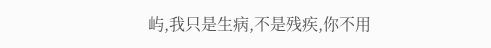屿,我只是生病,不是残疾,你不用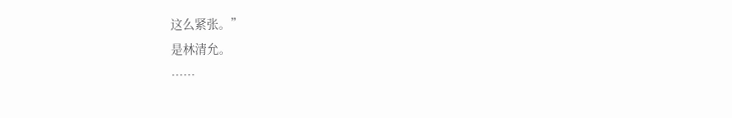这么紧张。”
是林清允。
……